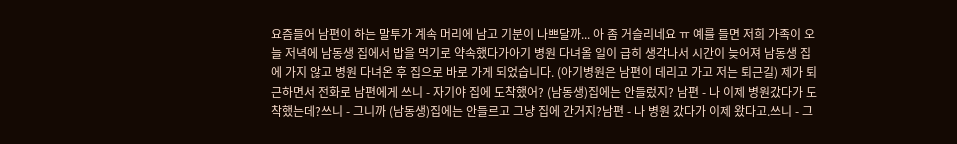요즘들어 남편이 하는 말투가 계속 머리에 남고 기분이 나쁘달까... 아 좀 거슬리네요 ㅠ 예를 들면 저희 가족이 오늘 저녁에 남동생 집에서 밥을 먹기로 약속했다가아기 병원 다녀올 일이 급히 생각나서 시간이 늦어져 남동생 집에 가지 않고 병원 다녀온 후 집으로 바로 가게 되었습니다. (아기병원은 남편이 데리고 가고 저는 퇴근길) 제가 퇴근하면서 전화로 남편에게 쓰니 - 자기야 집에 도착했어? (남동생)집에는 안들렀지? 남편 - 나 이제 병원갔다가 도착했는데?쓰니 - 그니까 (남동생)집에는 안들르고 그냥 집에 간거지?남편 - 나 병원 갔다가 이제 왔다고.쓰니 - 그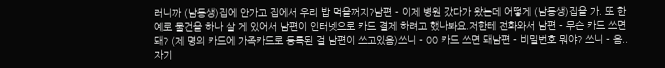러니까 (남동생)집에 안가고 집에서 우리 밥 먹을꺼지?남편 - 이제 병원 갔다가 왔는데 어떻게 (남동생)집을 가. 또 한 예로 물건을 하나 살 게 있어서 남편이 인터넷으로 카드 결제 하려고 했나봐요.저한테 전화와서 남편 - 무슨 카드 쓰면 돼? (제 명의 카드에 가족카드로 등록된 걸 남편이 쓰고있음)쓰니 - 00 카드 쓰면 돼남편 - 비밀번호 뭐야? 쓰니 - 음..자기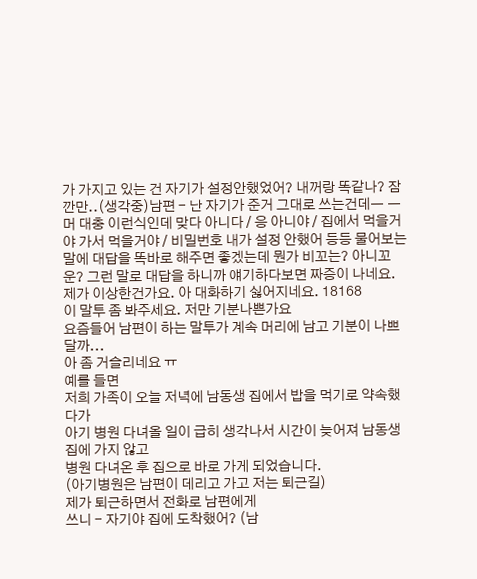가 가지고 있는 건 자기가 설정안했었어? 내꺼랑 똑같나? 잠깐만..(생각중)남편 - 난 자기가 준거 그대로 쓰는건데ㅡ ㅡ 머 대충 이런식인데 맞다 아니다 / 응 아니야 / 집에서 먹을거야 가서 먹을거야 / 비밀번호 내가 설정 안했어 등등 물어보는 말에 대답을 똑바로 해주면 좋겠는데 뭔가 비꼬는? 아니꼬운? 그런 말로 대답을 하니까 얘기하다보면 짜증이 나네요. 제가 이상한건가요. 아 대화하기 싫어지네요. 18168
이 말투 좀 봐주세요. 저만 기분나쁜가요
요즘들어 남편이 하는 말투가 계속 머리에 남고 기분이 나쁘달까...
아 좀 거슬리네요 ㅠ
예를 들면
저희 가족이 오늘 저녁에 남동생 집에서 밥을 먹기로 약속했다가
아기 병원 다녀올 일이 급히 생각나서 시간이 늦어져 남동생 집에 가지 않고
병원 다녀온 후 집으로 바로 가게 되었습니다.
(아기병원은 남편이 데리고 가고 저는 퇴근길)
제가 퇴근하면서 전화로 남편에게
쓰니 - 자기야 집에 도착했어? (남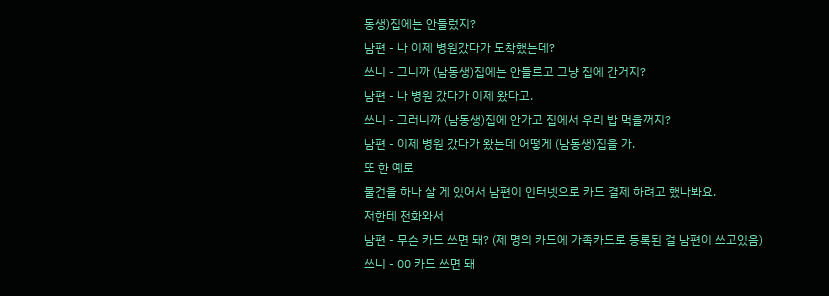동생)집에는 안들렀지?
남편 - 나 이제 병원갔다가 도착했는데?
쓰니 - 그니까 (남동생)집에는 안들르고 그냥 집에 간거지?
남편 - 나 병원 갔다가 이제 왔다고.
쓰니 - 그러니까 (남동생)집에 안가고 집에서 우리 밥 먹을꺼지?
남편 - 이제 병원 갔다가 왔는데 어떻게 (남동생)집을 가.
또 한 예로
물건을 하나 살 게 있어서 남편이 인터넷으로 카드 결제 하려고 했나봐요.
저한테 전화와서
남편 - 무슨 카드 쓰면 돼? (제 명의 카드에 가족카드로 등록된 걸 남편이 쓰고있음)
쓰니 - 00 카드 쓰면 돼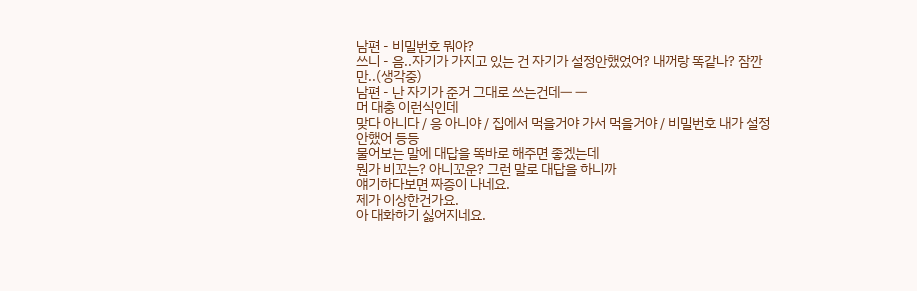남편 - 비밀번호 뭐야?
쓰니 - 음..자기가 가지고 있는 건 자기가 설정안했었어? 내꺼랑 똑같나? 잠깐만..(생각중)
남편 - 난 자기가 준거 그대로 쓰는건데ㅡ ㅡ
머 대충 이런식인데
맞다 아니다 / 응 아니야 / 집에서 먹을거야 가서 먹을거야 / 비밀번호 내가 설정 안했어 등등
물어보는 말에 대답을 똑바로 해주면 좋겠는데
뭔가 비꼬는? 아니꼬운? 그런 말로 대답을 하니까
얘기하다보면 짜증이 나네요.
제가 이상한건가요.
아 대화하기 싫어지네요.